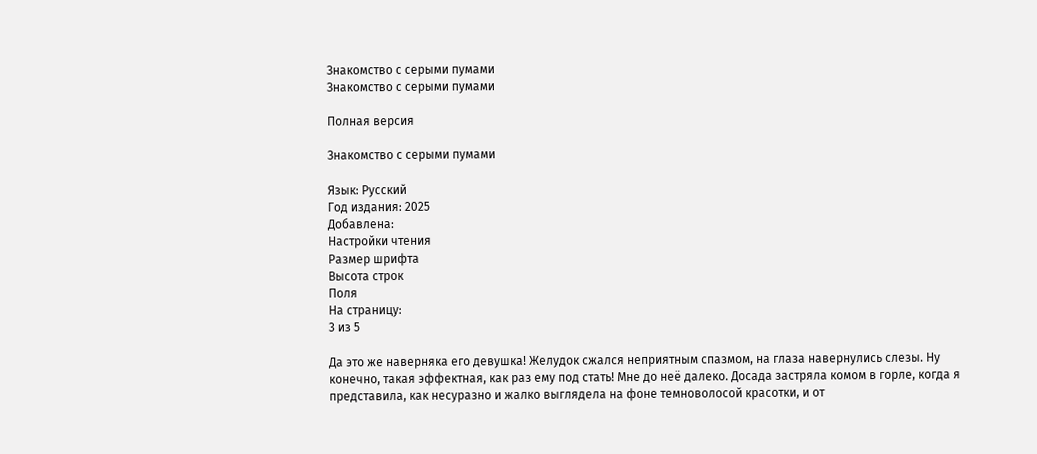Знакомство с серыми пумами
Знакомство с серыми пумами

Полная версия

Знакомство с серыми пумами

Язык: Русский
Год издания: 2025
Добавлена:
Настройки чтения
Размер шрифта
Высота строк
Поля
На страницу:
3 из 5

Да это же наверняка его девушка! Желудок сжался неприятным спазмом, на глаза навернулись слезы. Ну конечно, такая эффектная, как раз ему под стать! Мне до неё далеко. Досада застряла комом в горле, когда я представила, как несуразно и жалко выглядела на фоне темноволосой красотки, и от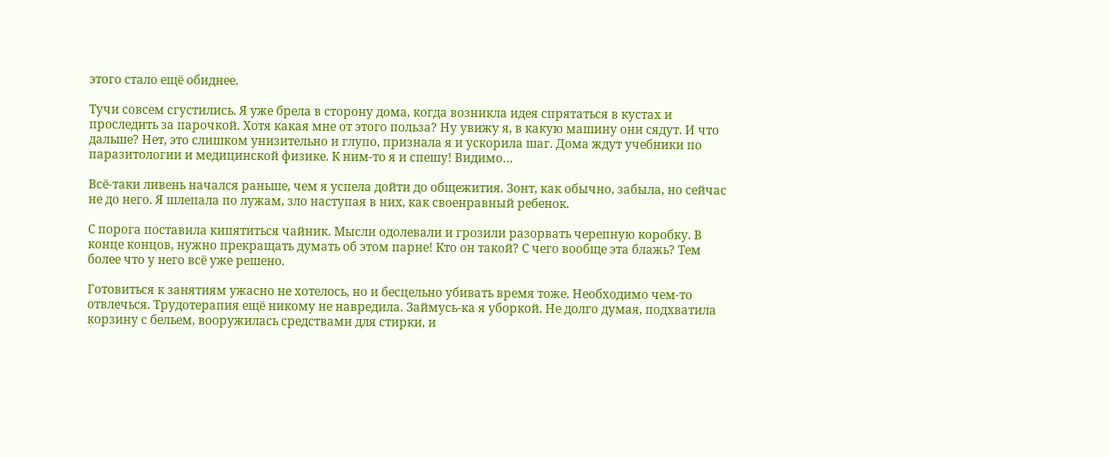этого стало ещё обиднее.

Тучи совсем сгустились. Я уже брела в сторону дома, когда возникла идея спрятаться в кустах и проследить за парочкой. Хотя какая мне от этого польза? Ну увижу я, в какую машину они сядут. И что дальше? Нет, это слишком унизительно и глупо, признала я и ускорила шаг. Дома ждут учебники по паразитологии и медицинской физике. К ним-то я и спешу! Видимо…

Всё-таки ливень начался раньше, чем я успела дойти до общежития. Зонт, как обычно, забыла, но сейчас не до него. Я шлепала по лужам, зло наступая в них, как своенравный ребенок.

С порога поставила кипятиться чайник. Мысли одолевали и грозили разорвать черепную коробку. В конце концов, нужно прекращать думать об этом парне! Кто он такой? С чего вообще эта блажь? Тем более что у него всё уже решено.

Готовиться к занятиям ужасно не хотелось, но и бесцельно убивать время тоже. Необходимо чем-то отвлечься. Трудотерапия ещё никому не навредила. Займусь-ка я уборкой. Не долго думая, подхватила корзину с бельем, вооружилась средствами для стирки, и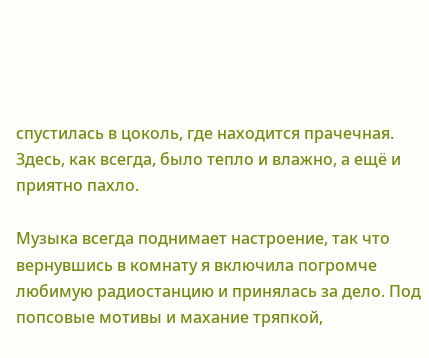спустилась в цоколь, где находится прачечная. Здесь, как всегда, было тепло и влажно, а ещё и приятно пахло.

Музыка всегда поднимает настроение, так что вернувшись в комнату я включила погромче любимую радиостанцию и принялась за дело. Под попсовые мотивы и махание тряпкой,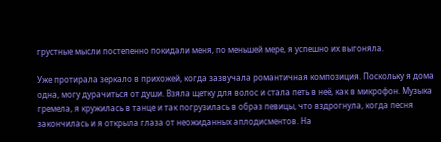грустные мысли постепенно покидали меня, по меньшей мере, я успешно их выгоняла.

Уже протирала зеркало в прихожей, когда зазвучала романтичная композиция. Поскольку я дома одна, могу дурачиться от души. Взяла щетку для волос и стала петь в неё, как в микрофон. Музыка гремела, я кружилась в танце и так погрузилась в образ певицы, что вздрогнула, когда песня закончилась и я открыла глаза от неожиданных аплодисментов. На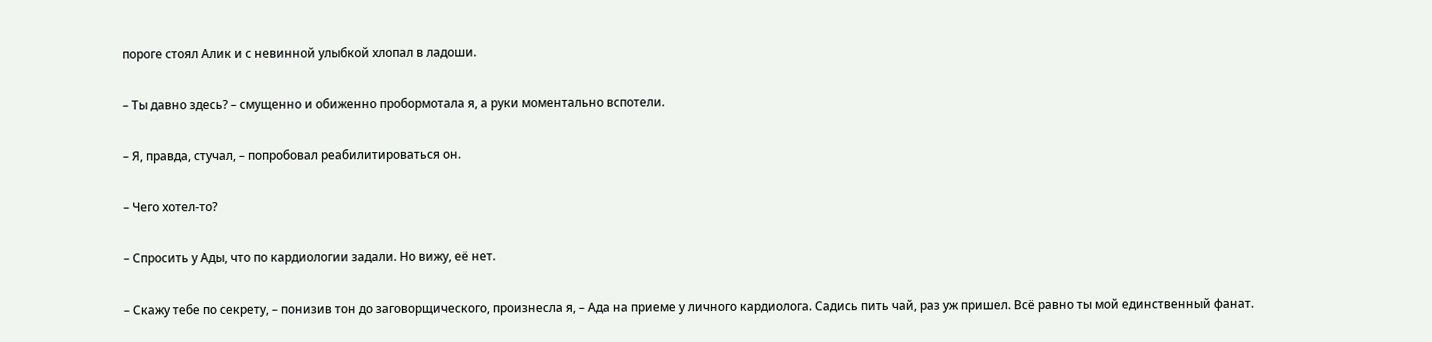пороге стоял Алик и с невинной улыбкой хлопал в ладоши.

– Ты давно здесь? – смущенно и обиженно пробормотала я, а руки моментально вспотели.

– Я, правда, стучал, – попробовал реабилитироваться он.

– Чего хотел-то?

– Спросить у Ады, что по кардиологии задали. Но вижу, её нет.

– Скажу тебе по секрету, – понизив тон до заговорщического, произнесла я, – Ада на приеме у личного кардиолога. Садись пить чай, раз уж пришел. Всё равно ты мой единственный фанат.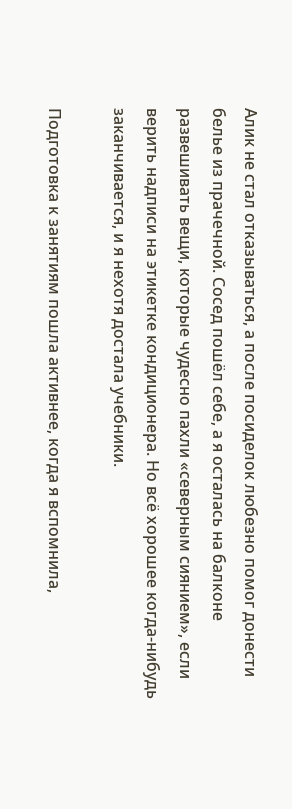Алик не стал отказываться, а после посиделок любезно помог донести белье из прачечной. Сосед пошёл себе, а я осталась на балконе развешивать вещи, которые чудесно пахли «северным сиянием», если верить надписи на этикетке кондиционера. Но всё хорошее когда-нибудь заканчивается, и я нехотя достала учебники.

Подготовка к занятиям пошла активнее, когда я вспомнила,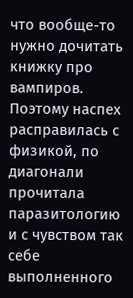что вообще-то нужно дочитать книжку про вампиров. Поэтому наспех расправилась с физикой, по диагонали прочитала паразитологию и с чувством так себе выполненного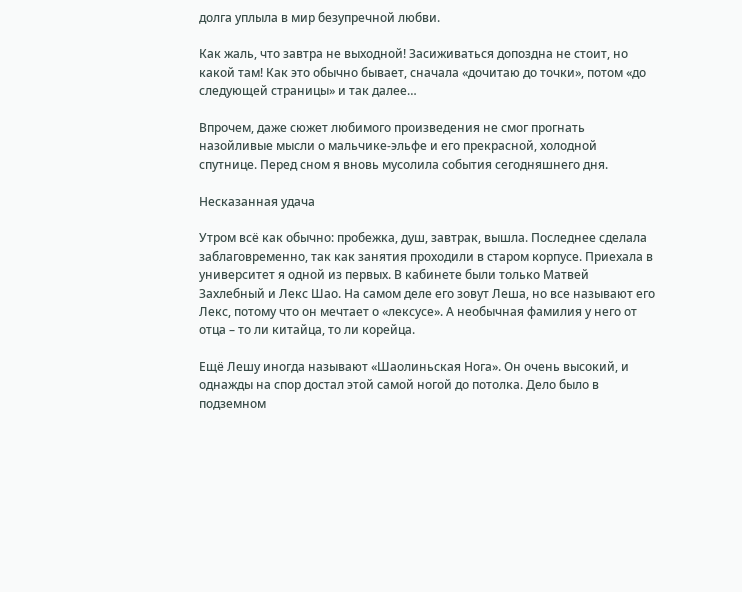долга уплыла в мир безупречной любви.

Как жаль, что завтра не выходной! Засиживаться допоздна не стоит, но какой там! Как это обычно бывает, сначала «дочитаю до точки», потом «до следующей страницы» и так далее…

Впрочем, даже сюжет любимого произведения не смог прогнать назойливые мысли о мальчике-эльфе и его прекрасной, холодной спутнице. Перед сном я вновь мусолила события сегодняшнего дня.

Несказанная удача

Утром всё как обычно: пробежка, душ, завтрак, вышла. Последнее сделала заблаговременно, так как занятия проходили в старом корпусе. Приехала в университет я одной из первых. В кабинете были только Матвей Захлебный и Лекс Шао. На самом деле его зовут Леша, но все называют его Лекс, потому что он мечтает о «лексусе». А необычная фамилия у него от отца – то ли китайца, то ли корейца.

Ещё Лешу иногда называют «Шаолиньская Нога». Он очень высокий, и однажды на спор достал этой самой ногой до потолка. Дело было в подземном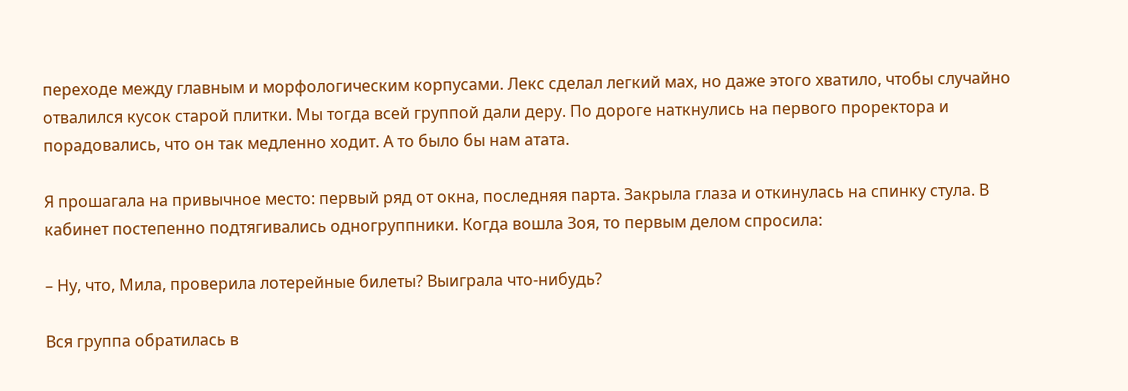переходе между главным и морфологическим корпусами. Лекс сделал легкий мах, но даже этого хватило, чтобы случайно отвалился кусок старой плитки. Мы тогда всей группой дали деру. По дороге наткнулись на первого проректора и порадовались, что он так медленно ходит. А то было бы нам атата.

Я прошагала на привычное место: первый ряд от окна, последняя парта. Закрыла глаза и откинулась на спинку стула. В кабинет постепенно подтягивались одногруппники. Когда вошла Зоя, то первым делом спросила:

– Ну, что, Мила, проверила лотерейные билеты? Выиграла что-нибудь?

Вся группа обратилась в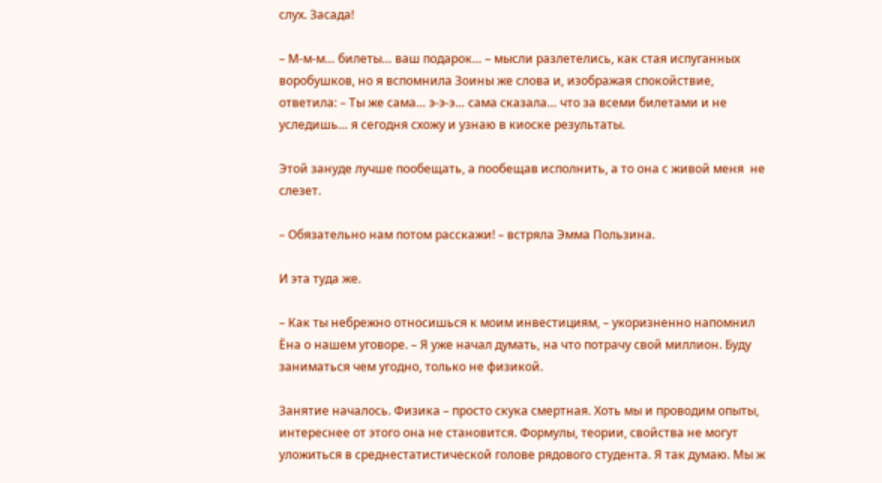слух. Засада!

– М-м-м… билеты… ваш подарок… – мысли разлетелись, как стая испуганных воробушков, но я вспомнила Зоины же слова и, изображая спокойствие, ответила: – Ты же сама… э-э-э… сама сказала… что за всеми билетами и не уследишь… я сегодня схожу и узнаю в киоске результаты.

Этой зануде лучше пообещать, а пообещав исполнить, а то она с живой меня  не слезет.

– Обязательно нам потом расскажи! – встряла Эмма Пользина.

И эта туда же.

– Как ты небрежно относишься к моим инвестициям, – укоризненно напомнил Ёна о нашем уговоре. – Я уже начал думать, на что потрачу свой миллион. Буду заниматься чем угодно, только не физикой.

Занятие началось. Физика – просто скука смертная. Хоть мы и проводим опыты, интереснее от этого она не становится. Формулы, теории, свойства не могут уложиться в среднестатистической голове рядового студента. Я так думаю. Мы ж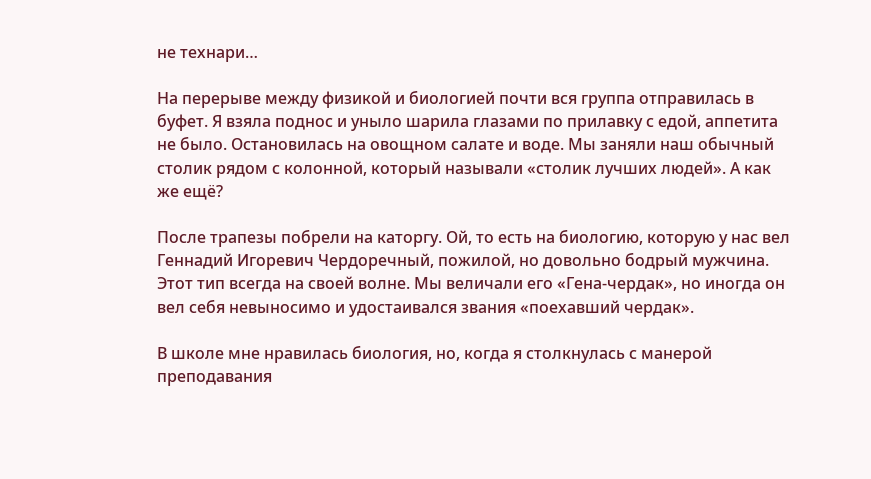не технари…

На перерыве между физикой и биологией почти вся группа отправилась в буфет. Я взяла поднос и уныло шарила глазами по прилавку с едой, аппетита не было. Остановилась на овощном салате и воде. Мы заняли наш обычный столик рядом с колонной, который называли «столик лучших людей». А как же ещё?

После трапезы побрели на каторгу. Ой, то есть на биологию, которую у нас вел Геннадий Игоревич Чердоречный, пожилой, но довольно бодрый мужчина. Этот тип всегда на своей волне. Мы величали его «Гена-чердак», но иногда он вел себя невыносимо и удостаивался звания «поехавший чердак».

В школе мне нравилась биология, но, когда я столкнулась с манерой преподавания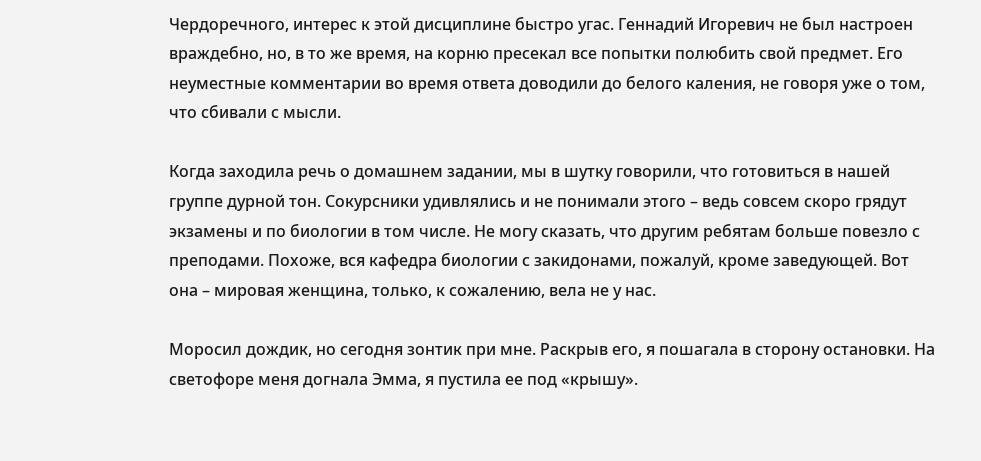Чердоречного, интерес к этой дисциплине быстро угас. Геннадий Игоревич не был настроен враждебно, но, в то же время, на корню пресекал все попытки полюбить свой предмет. Его неуместные комментарии во время ответа доводили до белого каления, не говоря уже о том, что сбивали с мысли.

Когда заходила речь о домашнем задании, мы в шутку говорили, что готовиться в нашей группе дурной тон. Сокурсники удивлялись и не понимали этого – ведь совсем скоро грядут экзамены и по биологии в том числе. Не могу сказать, что другим ребятам больше повезло с преподами. Похоже, вся кафедра биологии с закидонами, пожалуй, кроме заведующей. Вот она – мировая женщина, только, к сожалению, вела не у нас.

Моросил дождик, но сегодня зонтик при мне. Раскрыв его, я пошагала в сторону остановки. На светофоре меня догнала Эмма, я пустила ее под «крышу».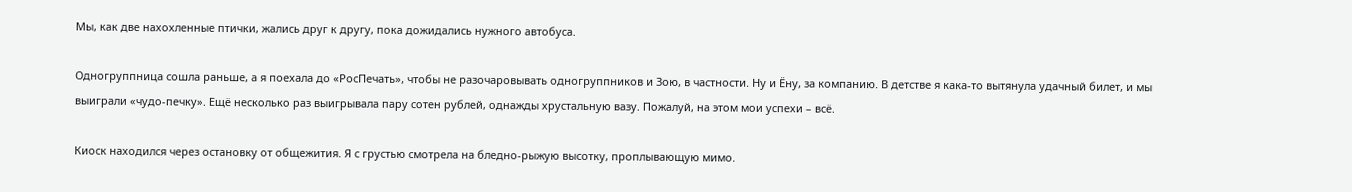Мы, как две нахохленные птички, жались друг к другу, пока дожидались нужного автобуса.

Одногруппница сошла раньше, а я поехала до «РосПечать», чтобы не разочаровывать одногруппников и Зою, в частности. Ну и Ёну, за компанию. В детстве я кака-то вытянула удачный билет, и мы выиграли «чудо-печку». Ещё несколько раз выигрывала пару сотен рублей, однажды хрустальную вазу. Пожалуй, на этом мои успехи – всё.

Киоск находился через остановку от общежития. Я с грустью смотрела на бледно-рыжую высотку, проплывающую мимо.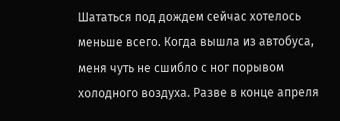Шататься под дождем сейчас хотелось меньше всего. Когда вышла из автобуса, меня чуть не сшибло с ног порывом холодного воздуха. Разве в конце апреля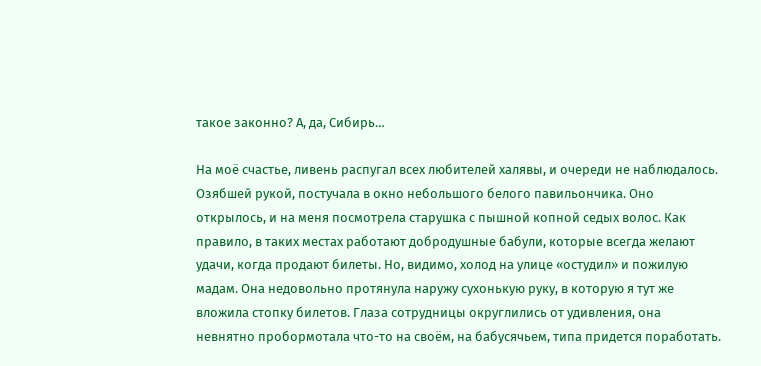такое законно? А, да, Сибирь…

На моё счастье, ливень распугал всех любителей халявы, и очереди не наблюдалось. Озябшей рукой, постучала в окно небольшого белого павильончика. Оно открылось, и на меня посмотрела старушка с пышной копной седых волос. Как правило, в таких местах работают добродушные бабули, которые всегда желают удачи, когда продают билеты. Но, видимо, холод на улице «остудил» и пожилую мадам. Она недовольно протянула наружу сухонькую руку, в которую я тут же вложила стопку билетов. Глаза сотрудницы округлились от удивления, она невнятно пробормотала что-то на своём, на бабусячьем, типа придется поработать.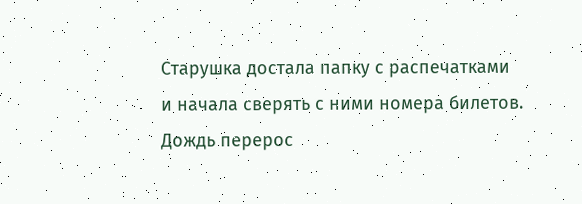Старушка достала папку с распечатками и начала сверять с ними номера билетов. Дождь перерос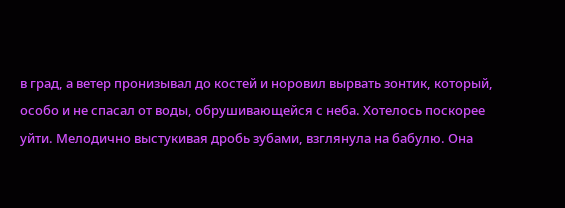в град, а ветер пронизывал до костей и норовил вырвать зонтик, который, особо и не спасал от воды, обрушивающейся с неба. Хотелось поскорее уйти. Мелодично выстукивая дробь зубами, взглянула на бабулю. Она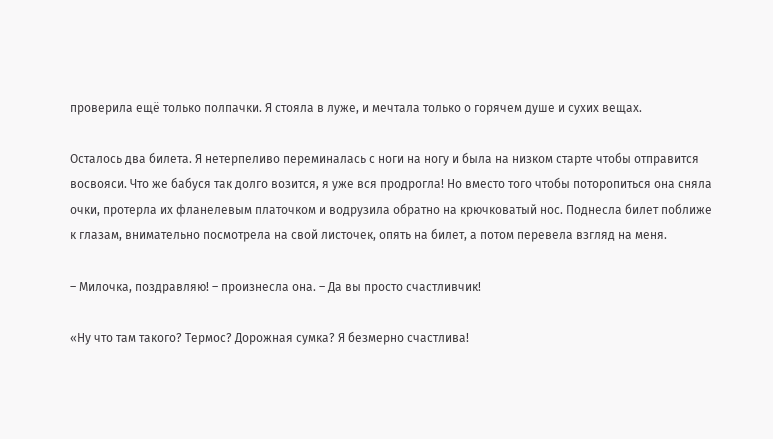проверила ещё только полпачки. Я стояла в луже, и мечтала только о горячем душе и сухих вещах.

Осталось два билета. Я нетерпеливо переминалась с ноги на ногу и была на низком старте чтобы отправится восвояси. Что же бабуся так долго возится, я уже вся продрогла! Но вместо того чтобы поторопиться она сняла очки, протерла их фланелевым платочком и водрузила обратно на крючковатый нос. Поднесла билет поближе к глазам, внимательно посмотрела на свой листочек, опять на билет, а потом перевела взгляд на меня.

– Милочка, поздравляю! – произнесла она. – Да вы просто счастливчик!

«Ну что там такого? Термос? Дорожная сумка? Я безмерно счастлива!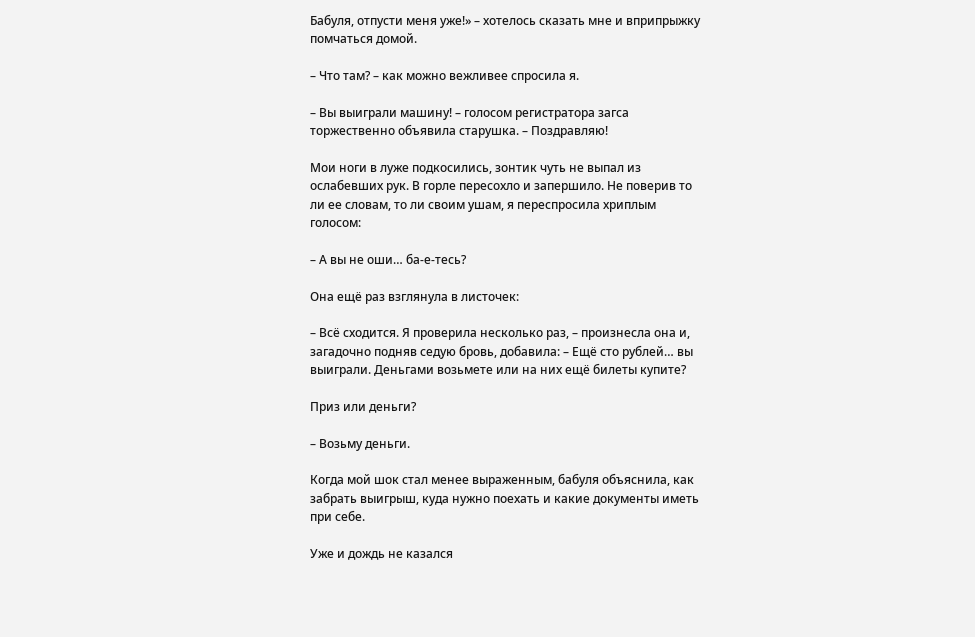Бабуля, отпусти меня уже!» – хотелось сказать мне и вприпрыжку помчаться домой.

– Что там? – как можно вежливее спросила я.

– Вы выиграли машину! – голосом регистратора загса торжественно объявила старушка. – Поздравляю!

Мои ноги в луже подкосились, зонтик чуть не выпал из ослабевших рук. В горле пересохло и запершило. Не поверив то ли ее словам, то ли своим ушам, я переспросила хриплым голосом:

– А вы не оши… ба-е-тесь?

Она ещё раз взглянула в листочек:

– Всё сходится. Я проверила несколько раз, – произнесла она и, загадочно подняв седую бровь, добавила: – Ещё сто рублей… вы выиграли. Деньгами возьмете или на них ещё билеты купите?

Приз или деньги?

– Возьму деньги.

Когда мой шок стал менее выраженным, бабуля объяснила, как забрать выигрыш, куда нужно поехать и какие документы иметь при себе.

Уже и дождь не казался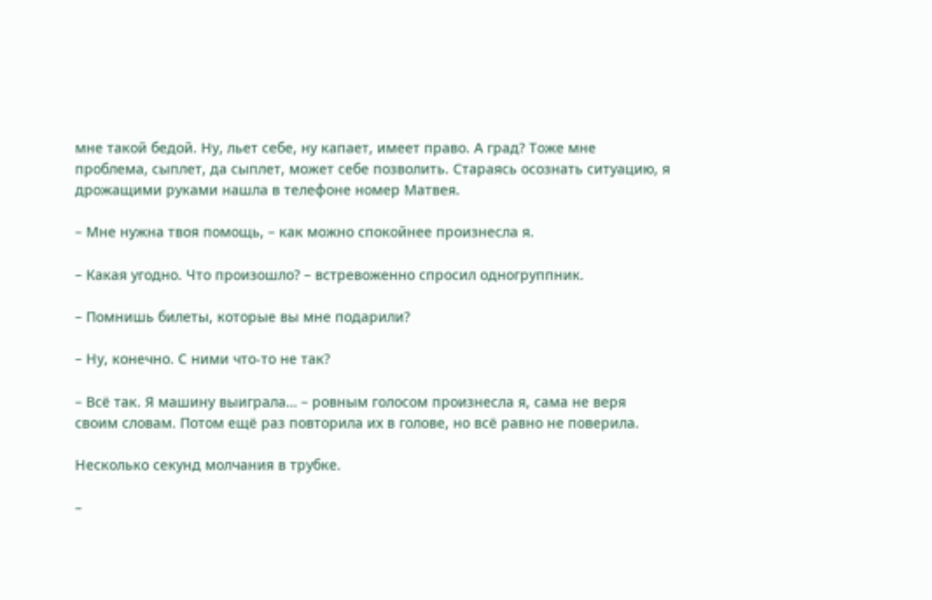мне такой бедой. Ну, льет себе, ну капает, имеет право. А град? Тоже мне проблема, сыплет, да сыплет, может себе позволить. Стараясь осознать ситуацию, я дрожащими руками нашла в телефоне номер Матвея.

– Мне нужна твоя помощь, – как можно спокойнее произнесла я.

– Какая угодно. Что произошло? – встревоженно спросил одногруппник.

– Помнишь билеты, которые вы мне подарили?

– Ну, конечно. С ними что-то не так?

– Всё так. Я машину выиграла… – ровным голосом произнесла я, сама не веря своим словам. Потом ещё раз повторила их в голове, но всё равно не поверила.

Несколько секунд молчания в трубке.

–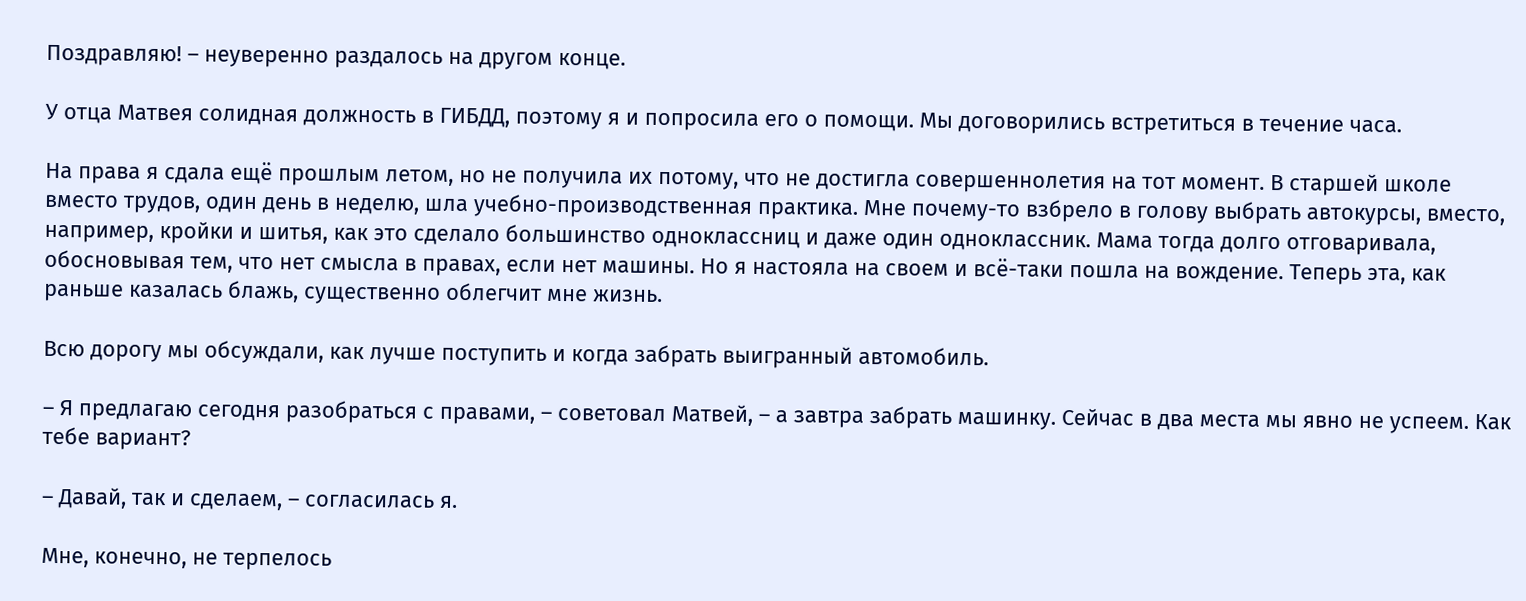Поздравляю! – неуверенно раздалось на другом конце.

У отца Матвея солидная должность в ГИБДД, поэтому я и попросила его о помощи. Мы договорились встретиться в течение часа.

На права я сдала ещё прошлым летом, но не получила их потому, что не достигла совершеннолетия на тот момент. В старшей школе вместо трудов, один день в неделю, шла учебно-производственная практика. Мне почему-то взбрело в голову выбрать автокурсы, вместо, например, кройки и шитья, как это сделало большинство одноклассниц и даже один одноклассник. Мама тогда долго отговаривала, обосновывая тем, что нет смысла в правах, если нет машины. Но я настояла на своем и всё-таки пошла на вождение. Теперь эта, как раньше казалась блажь, существенно облегчит мне жизнь.

Всю дорогу мы обсуждали, как лучше поступить и когда забрать выигранный автомобиль.

– Я предлагаю сегодня разобраться с правами, – советовал Матвей, – а завтра забрать машинку. Сейчас в два места мы явно не успеем. Как тебе вариант?

– Давай, так и сделаем, – согласилась я.

Мне, конечно, не терпелось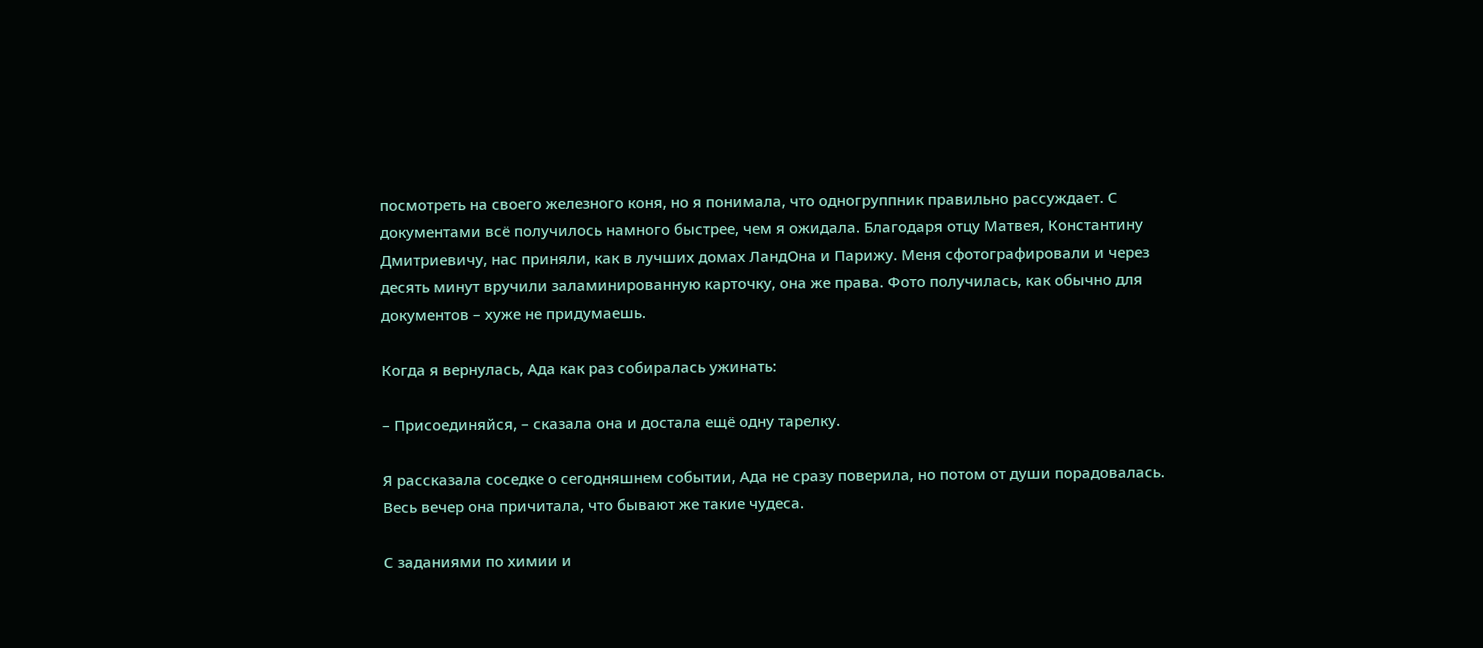посмотреть на своего железного коня, но я понимала, что одногруппник правильно рассуждает. С документами всё получилось намного быстрее, чем я ожидала. Благодаря отцу Матвея, Константину Дмитриевичу, нас приняли, как в лучших домах ЛандОна и Парижу. Меня сфотографировали и через десять минут вручили заламинированную карточку, она же права. Фото получилась, как обычно для документов – хуже не придумаешь.

Когда я вернулась, Ада как раз собиралась ужинать:

– Присоединяйся, – сказала она и достала ещё одну тарелку.

Я рассказала соседке о сегодняшнем событии, Ада не сразу поверила, но потом от души порадовалась. Весь вечер она причитала, что бывают же такие чудеса.

С заданиями по химии и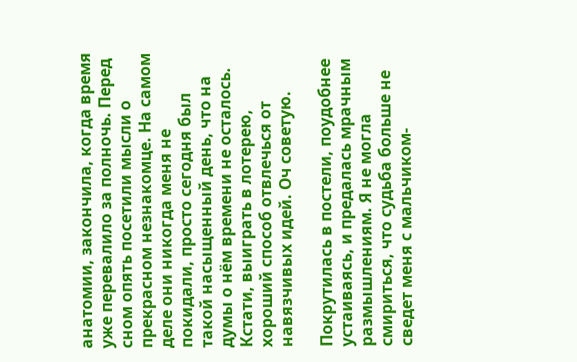анатомии, закончила, когда время уже перевалило за полночь. Перед сном опять посетили мысли о прекрасном незнакомце. На самом деле они никогда меня не покидали, просто сегодня был такой насыщенный день, что на думы о нём времени не осталось. Кстати, выиграть в лотерею, хороший способ отвлечься от навязчивых идей. Оч советую.

Покрутилась в постели, поудобнее устаиваясь, и предалась мрачным размышлениям. Я не могла смириться, что судьба больше не сведет меня с мальчиком-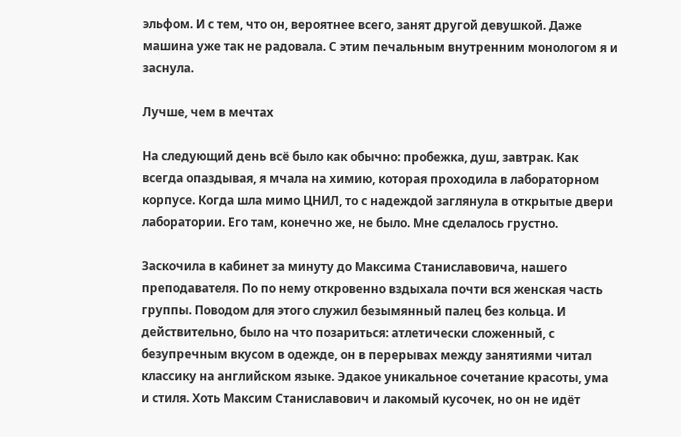эльфом. И с тем, что он, вероятнее всего, занят другой девушкой. Даже машина уже так не радовала. С этим печальным внутренним монологом я и заснула.

Лучше, чем в мечтах

На следующий день всё было как обычно: пробежка, душ, завтрак. Как всегда опаздывая, я мчала на химию, которая проходила в лабораторном корпусе. Когда шла мимо ЦНИЛ, то с надеждой заглянула в открытые двери лаборатории. Его там, конечно же, не было. Мне сделалось грустно.

Заскочила в кабинет за минуту до Максима Станиславовича, нашего преподавателя. По по нему откровенно вздыхала почти вся женская часть группы. Поводом для этого служил безымянный палец без кольца. И действительно, было на что позариться: атлетически сложенный, с безупречным вкусом в одежде, он в перерывах между занятиями читал классику на английском языке. Эдакое уникальное сочетание красоты, ума и стиля. Хоть Максим Станиславович и лакомый кусочек, но он не идёт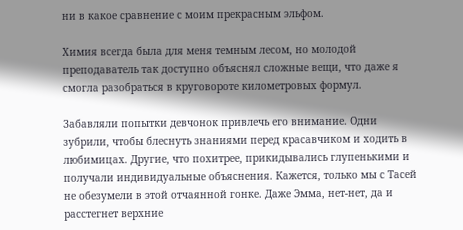ни в какое сравнение с моим прекрасным эльфом.

Химия всегда была для меня темным лесом, но молодой преподаватель так доступно объяснял сложные вещи, что даже я смогла разобраться в круговороте километровых формул.

Забавляли попытки девчонок привлечь его внимание. Одни зубрили, чтобы блеснуть знаниями перед красавчиком и ходить в любимицах. Другие, что похитрее, прикидывались глупенькими и получали индивидуальные объяснения. Кажется, только мы с Тасей не обезумели в этой отчаянной гонке. Даже Эмма, нет-нет, да и расстегнет верхние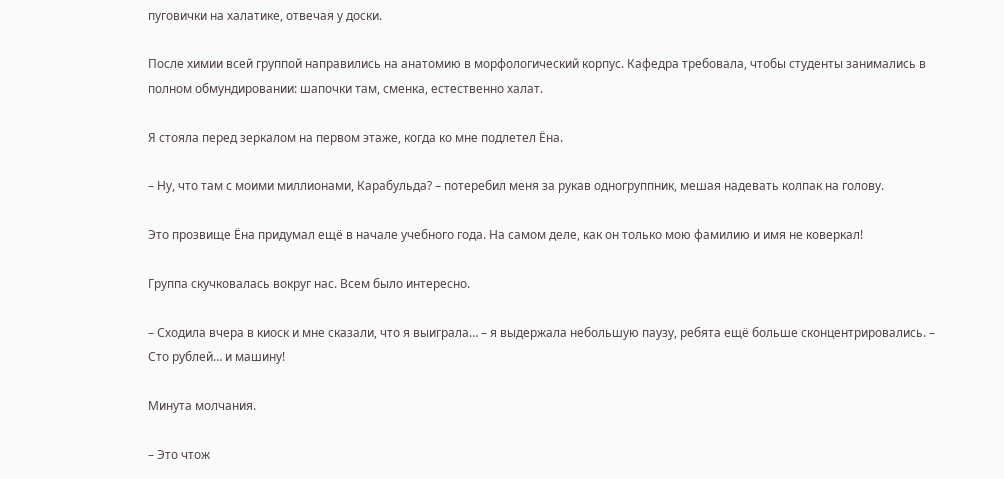пуговички на халатике, отвечая у доски.

После химии всей группой направились на анатомию в морфологический корпус. Кафедра требовала, чтобы студенты занимались в полном обмундировании: шапочки там, сменка, естественно халат.

Я стояла перед зеркалом на первом этаже, когда ко мне подлетел Ёна.

– Ну, что там с моими миллионами, Карабульда? – потеребил меня за рукав одногруппник, мешая надевать колпак на голову.

Это прозвище Ёна придумал ещё в начале учебного года. На самом деле, как он только мою фамилию и имя не коверкал!

Группа скучковалась вокруг нас. Всем было интересно.

– Сходила вчера в киоск и мне сказали, что я выиграла… – я выдержала небольшую паузу, ребята ещё больше сконцентрировались. – Сто рублей… и машину!

Минута молчания.

– Это чтож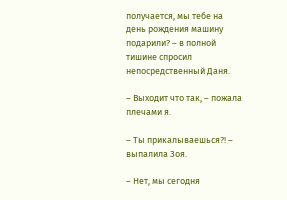получается, мы тебе на день рождения машину подарили? – в полной тишине спросил непосредственный Даня.

– Выходит что так, – пожала плечами я.

– Ты прикалываешься?! – выпалила Зоя.

– Нет, мы сегодня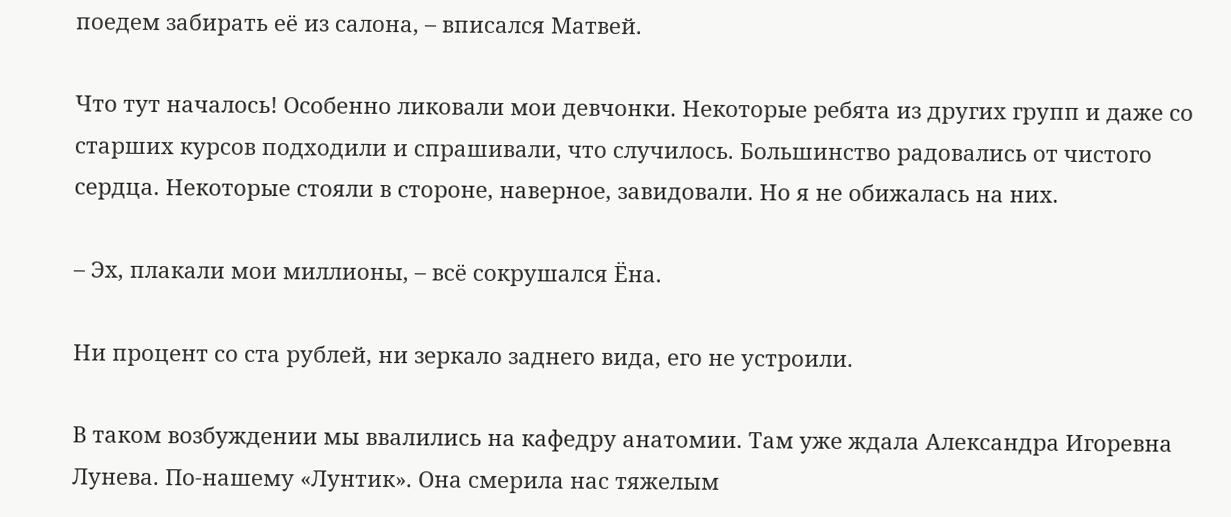поедем забирать её из салона, – вписался Матвей.

Что тут началось! Особенно ликовали мои девчонки. Некоторые ребята из других групп и даже со старших курсов подходили и спрашивали, что случилось. Большинство радовались от чистого сердца. Некоторые стояли в стороне, наверное, завидовали. Но я не обижалась на них.

– Эх, плакали мои миллионы, – всё сокрушался Ёна.

Ни процент со ста рублей, ни зеркало заднего вида, его не устроили.

В таком возбуждении мы ввалились на кафедру анатомии. Там уже ждала Александра Игоревна Лунева. По-нашему «Лунтик». Она смерила нас тяжелым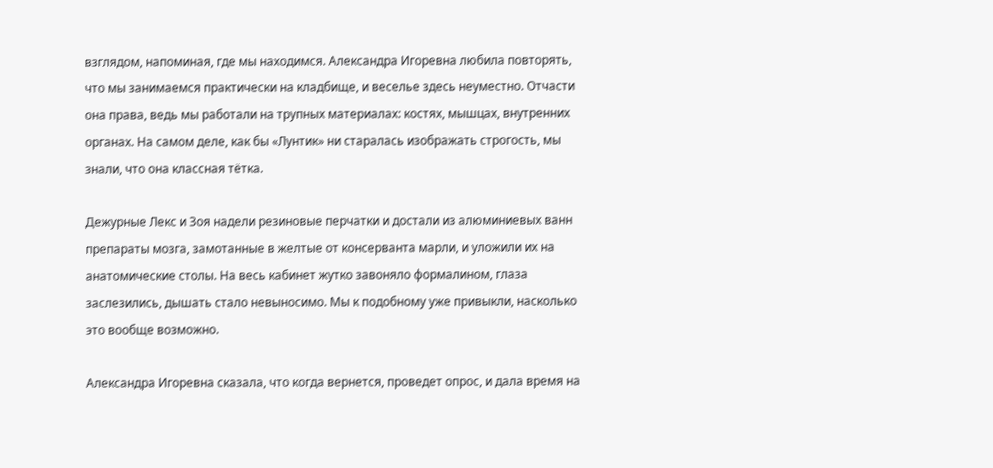взглядом, напоминая, где мы находимся. Александра Игоревна любила повторять, что мы занимаемся практически на кладбище, и веселье здесь неуместно. Отчасти она права, ведь мы работали на трупных материалах: костях, мышцах, внутренних органах. На самом деле, как бы «Лунтик» ни старалась изображать строгость, мы знали, что она классная тётка.

Дежурные Лекс и Зоя надели резиновые перчатки и достали из алюминиевых ванн препараты мозга, замотанные в желтые от консерванта марли, и уложили их на анатомические столы. На весь кабинет жутко завоняло формалином, глаза заслезились, дышать стало невыносимо. Мы к подобному уже привыкли, насколько это вообще возможно.

Александра Игоревна сказала, что когда вернется, проведет опрос, и дала время на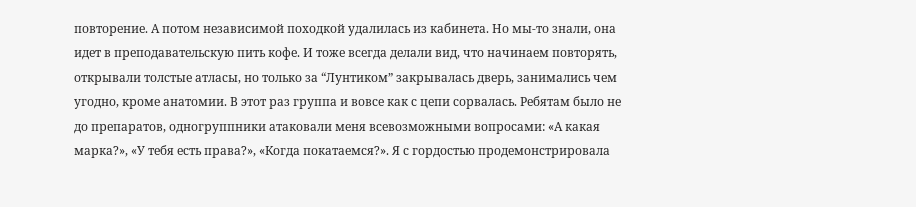повторение. А потом независимой походкой удалилась из кабинета. Но мы-то знали, она идет в преподавательскую пить кофе. И тоже всегда делали вид, что начинаем повторять, открывали толстые атласы, но только за “Лунтиком” закрывалась дверь, занимались чем угодно, кроме анатомии. В этот раз группа и вовсе как с цепи сорвалась. Ребятам было не до препаратов, одногруппники атаковали меня всевозможными вопросами: «А какая марка?», «У тебя есть права?», «Когда покатаемся?». Я с гордостью продемонстрировала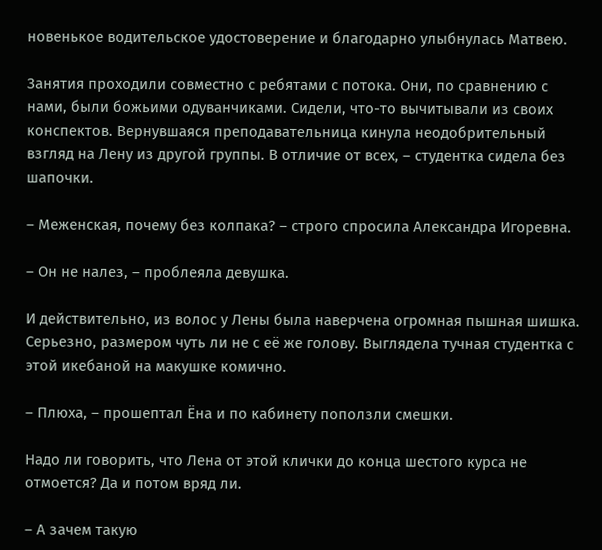новенькое водительское удостоверение и благодарно улыбнулась Матвею.

Занятия проходили совместно с ребятами с потока. Они, по сравнению с нами, были божьими одуванчиками. Сидели, что-то вычитывали из своих конспектов. Вернувшаяся преподавательница кинула неодобрительный взгляд на Лену из другой группы. В отличие от всех, – студентка сидела без шапочки.

– Меженская, почему без колпака? – строго спросила Александра Игоревна.

– Он не налез, – проблеяла девушка.

И действительно, из волос у Лены была наверчена огромная пышная шишка. Серьезно, размером чуть ли не с её же голову. Выглядела тучная студентка с этой икебаной на макушке комично.

– Плюха, – прошептал Ёна и по кабинету поползли смешки.

Надо ли говорить, что Лена от этой клички до конца шестого курса не отмоется? Да и потом вряд ли.

– А зачем такую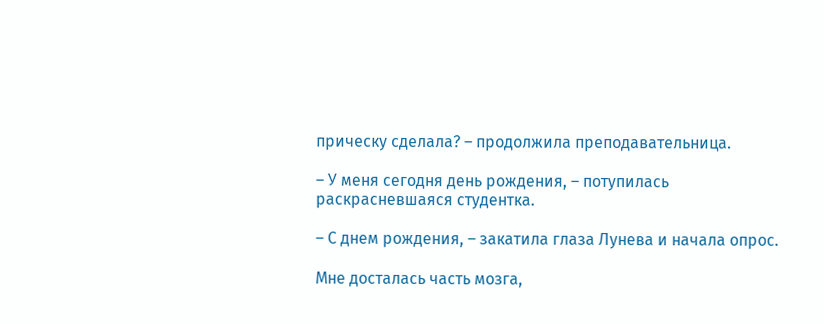прическу сделала? – продолжила преподавательница.

– У меня сегодня день рождения, – потупилась раскрасневшаяся студентка.

– С днем рождения, – закатила глаза Лунева и начала опрос.

Мне досталась часть мозга,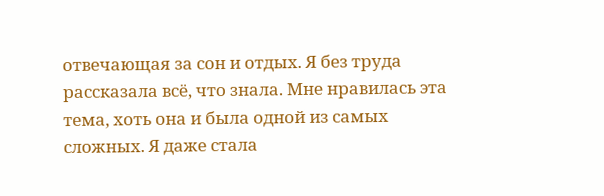отвечающая за сон и отдых. Я без труда рассказала всё, что знала. Мне нравилась эта тема, хоть она и была одной из самых сложных. Я даже стала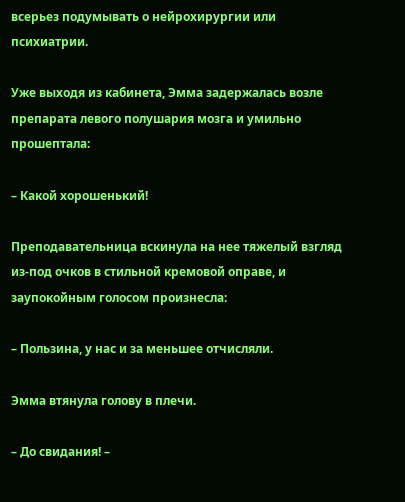всерьез подумывать о нейрохирургии или психиатрии.

Уже выходя из кабинета, Эмма задержалась возле препарата левого полушария мозга и умильно прошептала:

– Какой хорошенький!

Преподавательница вскинула на нее тяжелый взгляд из-под очков в стильной кремовой оправе, и заупокойным голосом произнесла:

– Пользина, у нас и за меньшее отчисляли.

Эмма втянула голову в плечи.

– До свидания! –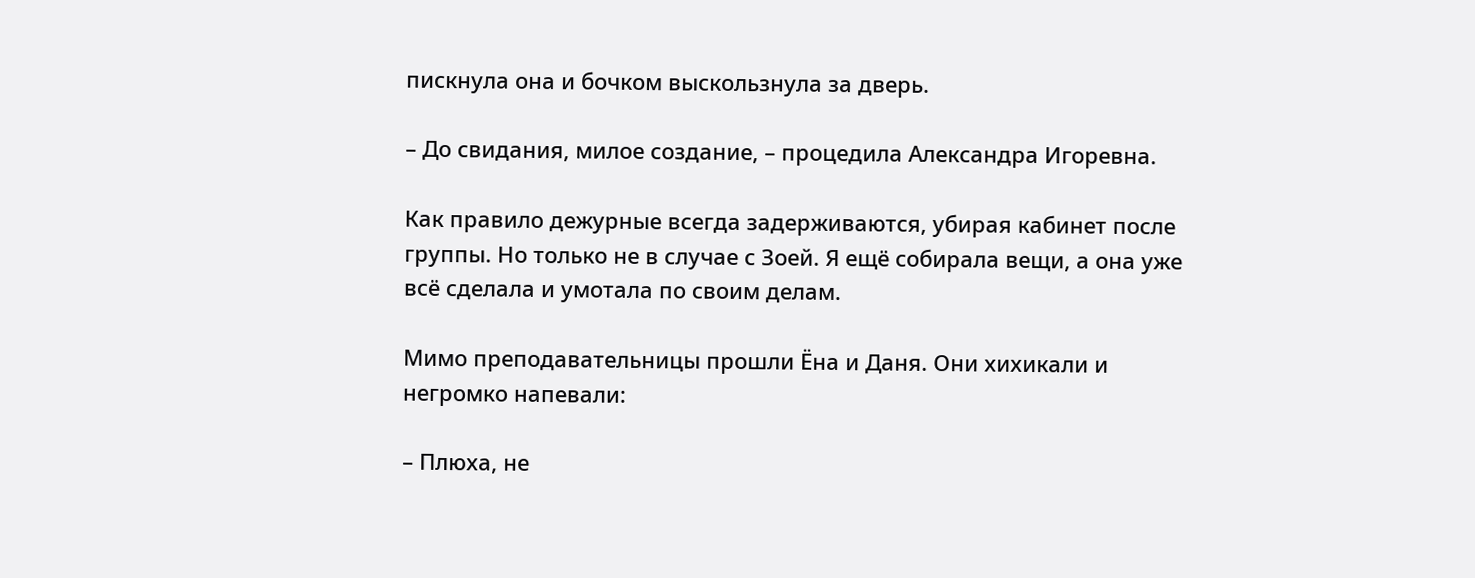пискнула она и бочком выскользнула за дверь.

– До свидания, милое создание, – процедила Александра Игоревна.

Как правило дежурные всегда задерживаются, убирая кабинет после группы. Но только не в случае с Зоей. Я ещё собирала вещи, а она уже всё сделала и умотала по своим делам.

Мимо преподавательницы прошли Ёна и Даня. Они хихикали и негромко напевали:

– Плюха, не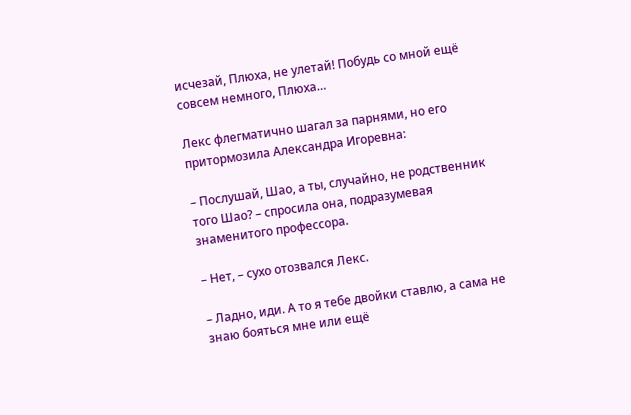исчезай, Плюха, не улетай! Побудь со мной ещё совсем немного, Плюха…

Лекс флегматично шагал за парнями, но его притормозила Александра Игоревна:

– Послушай, Шао, а ты, случайно, не родственник того Шао? – спросила она, подразумевая знаменитого профессора.

– Нет, – сухо отозвался Лекс.

– Ладно, иди. А то я тебе двойки ставлю, а сама не знаю бояться мне или ещё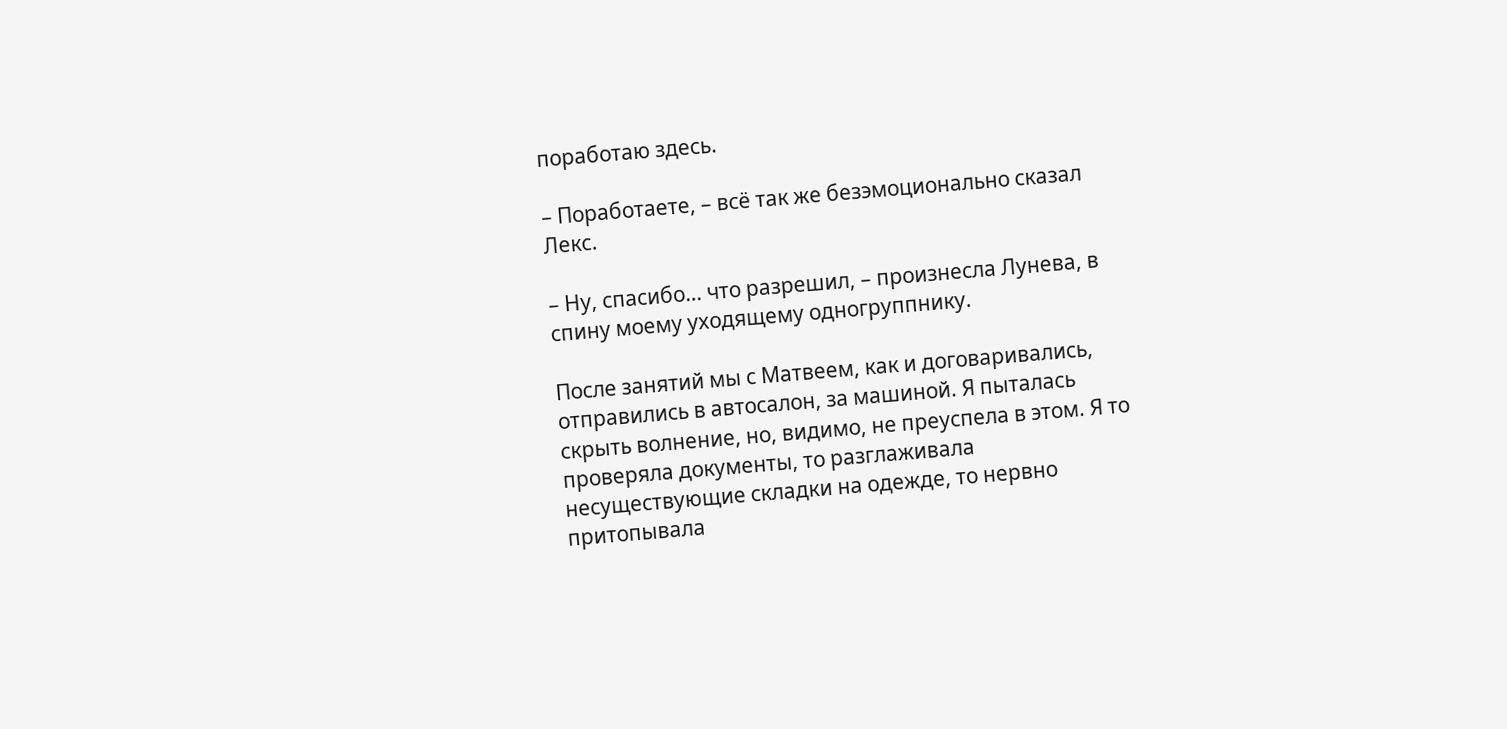поработаю здесь.

– Поработаете, – всё так же безэмоционально сказал Лекс.

– Ну, спасибо… что разрешил, – произнесла Лунева, в спину моему уходящему одногруппнику.

После занятий мы с Матвеем, как и договаривались, отправились в автосалон, за машиной. Я пыталась скрыть волнение, но, видимо, не преуспела в этом. Я то проверяла документы, то разглаживала несуществующие складки на одежде, то нервно притопывала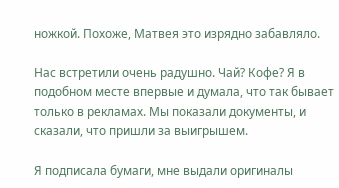ножкой. Похоже, Матвея это изрядно забавляло.

Нас встретили очень радушно. Чай? Кофе? Я в подобном месте впервые и думала, что так бывает только в рекламах. Мы показали документы, и сказали, что пришли за выигрышем.

Я подписала бумаги, мне выдали оригиналы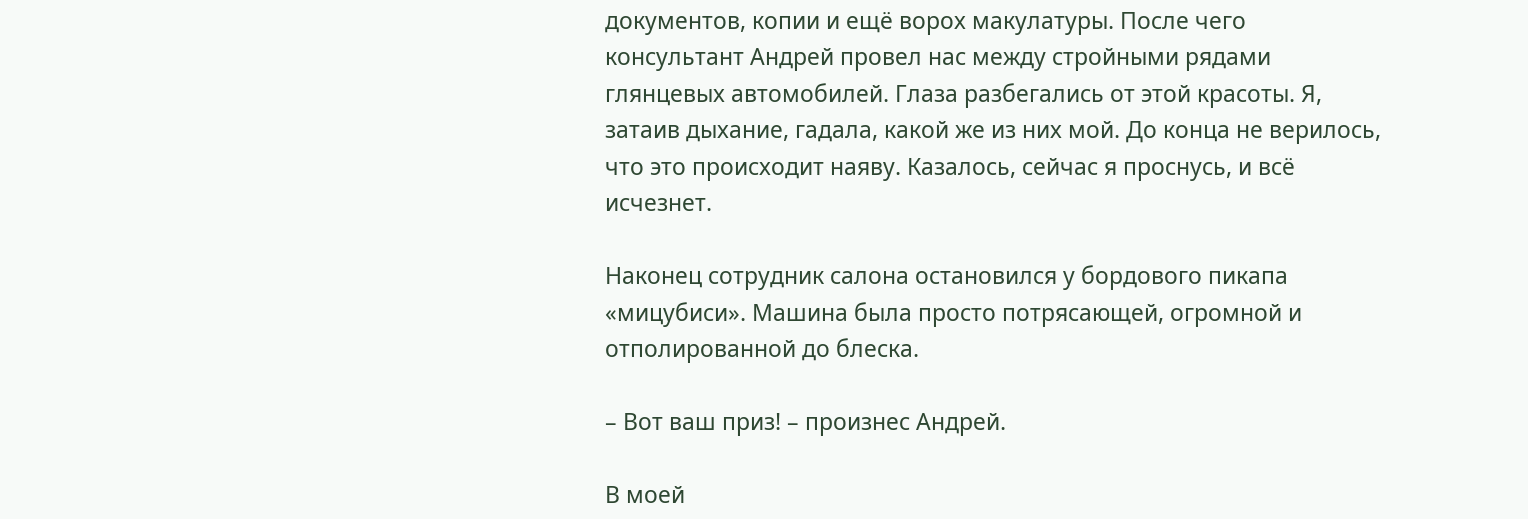документов, копии и ещё ворох макулатуры. После чего консультант Андрей провел нас между стройными рядами глянцевых автомобилей. Глаза разбегались от этой красоты. Я, затаив дыхание, гадала, какой же из них мой. До конца не верилось, что это происходит наяву. Казалось, сейчас я проснусь, и всё исчезнет.

Наконец сотрудник салона остановился у бордового пикапа «мицубиси». Машина была просто потрясающей, огромной и отполированной до блеска.

– Вот ваш приз! – произнес Андрей.

В моей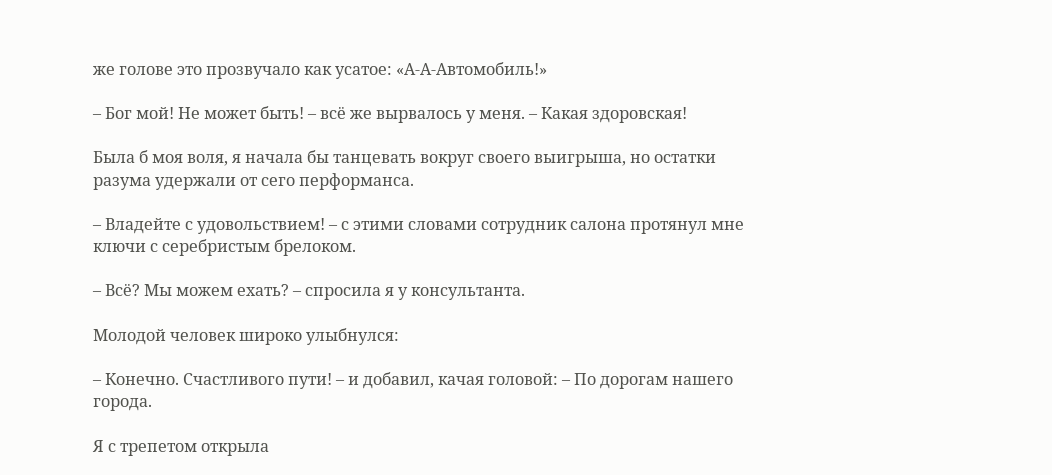же голове это прозвучало как усатое: «А-А-Автомобиль!»

– Бог мой! Не может быть! – всё же вырвалось у меня. – Какая здоровская!

Была б моя воля, я начала бы танцевать вокруг своего выигрыша, но остатки разума удержали от сего перформанса.

– Владейте с удовольствием! – с этими словами сотрудник салона протянул мне ключи с серебристым брелоком.

– Всё? Мы можем ехать? – спросила я у консультанта.

Молодой человек широко улыбнулся:

– Конечно. Счастливого пути! – и добавил, качая головой: – По дорогам нашего города.

Я с трепетом открыла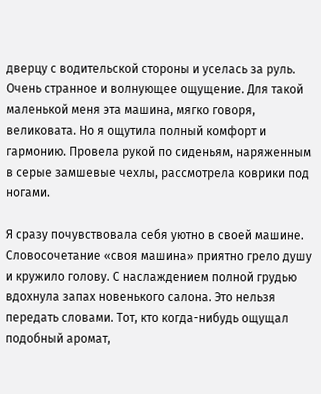дверцу с водительской стороны и уселась за руль. Очень странное и волнующее ощущение. Для такой маленькой меня эта машина, мягко говоря, великовата. Но я ощутила полный комфорт и гармонию. Провела рукой по сиденьям, наряженным в серые замшевые чехлы, рассмотрела коврики под ногами.

Я сразу почувствовала себя уютно в своей машине. Словосочетание «своя машина» приятно грело душу и кружило голову. С наслаждением полной грудью вдохнула запах новенького салона. Это нельзя передать словами. Тот, кто когда-нибудь ощущал подобный аромат,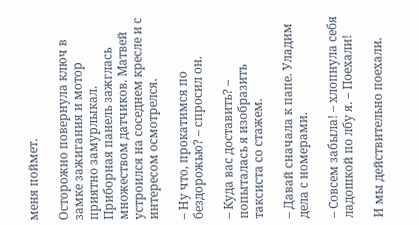меня поймет.

Осторожно повернула ключ в замке зажигания и мотор приятно замурлыкал. Приборная панель зажглась множеством датчиков. Матвей устроился на соседнем кресле и с интересом осмотрелся.

– Ну что, прокатимся по бездорожью? – спросил он.

– Куда вас доставить? – попыталась я изобразить таксиста со стажем.

– Давай сначала к папе. Уладим дела с номерами.

– Совсем забыла! – хлопнула себя ладошкой по лбу я. – Поехали!

И мы действительно поехали.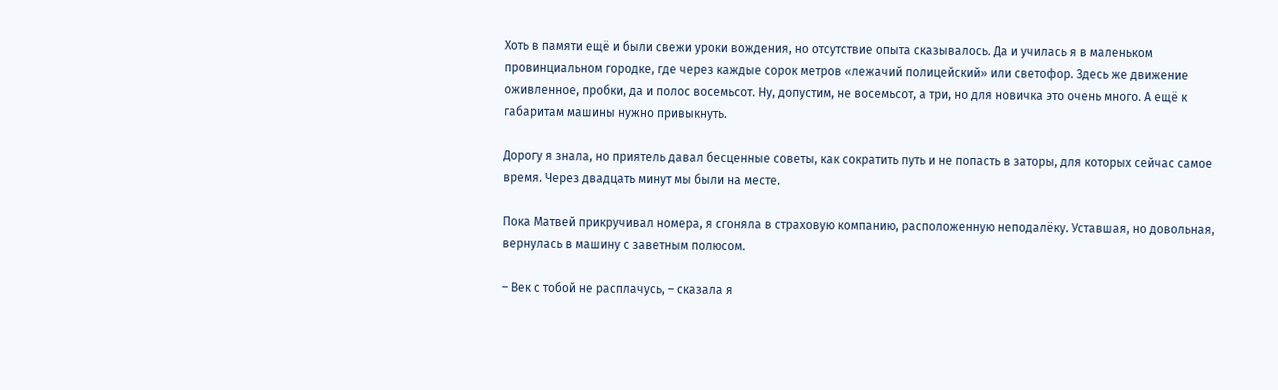Хоть в памяти ещё и были свежи уроки вождения, но отсутствие опыта сказывалось. Да и училась я в маленьком провинциальном городке, где через каждые сорок метров «лежачий полицейский» или светофор. Здесь же движение оживленное, пробки, да и полос восемьсот. Ну, допустим, не восемьсот, а три, но для новичка это очень много. А ещё к габаритам машины нужно привыкнуть.

Дорогу я знала, но приятель давал бесценные советы, как сократить путь и не попасть в заторы, для которых сейчас самое время. Через двадцать минут мы были на месте.

Пока Матвей прикручивал номера, я сгоняла в страховую компанию, расположенную неподалёку. Уставшая, но довольная, вернулась в машину с заветным полюсом.

– Век с тобой не расплачусь, – сказала я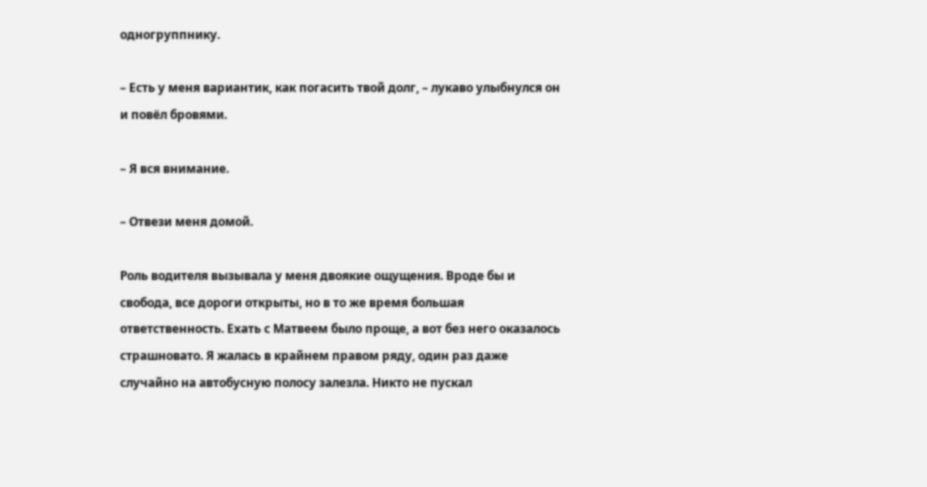одногруппнику.

– Есть у меня вариантик, как погасить твой долг, – лукаво улыбнулся он и повёл бровями.

– Я вся внимание.

– Отвези меня домой.

Роль водителя вызывала у меня двоякие ощущения. Вроде бы и свобода, все дороги открыты, но в то же время большая ответственность. Ехать с Матвеем было проще, а вот без него оказалось страшновато. Я жалась в крайнем правом ряду, один раз даже случайно на автобусную полосу залезла. Никто не пускал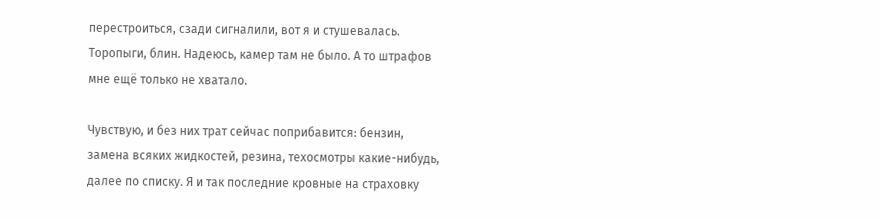перестроиться, сзади сигналили, вот я и стушевалась. Торопыги, блин. Надеюсь, камер там не было. А то штрафов мне ещё только не хватало.

Чувствую, и без них трат сейчас поприбавится: бензин, замена всяких жидкостей, резина, техосмотры какие-нибудь, далее по списку. Я и так последние кровные на страховку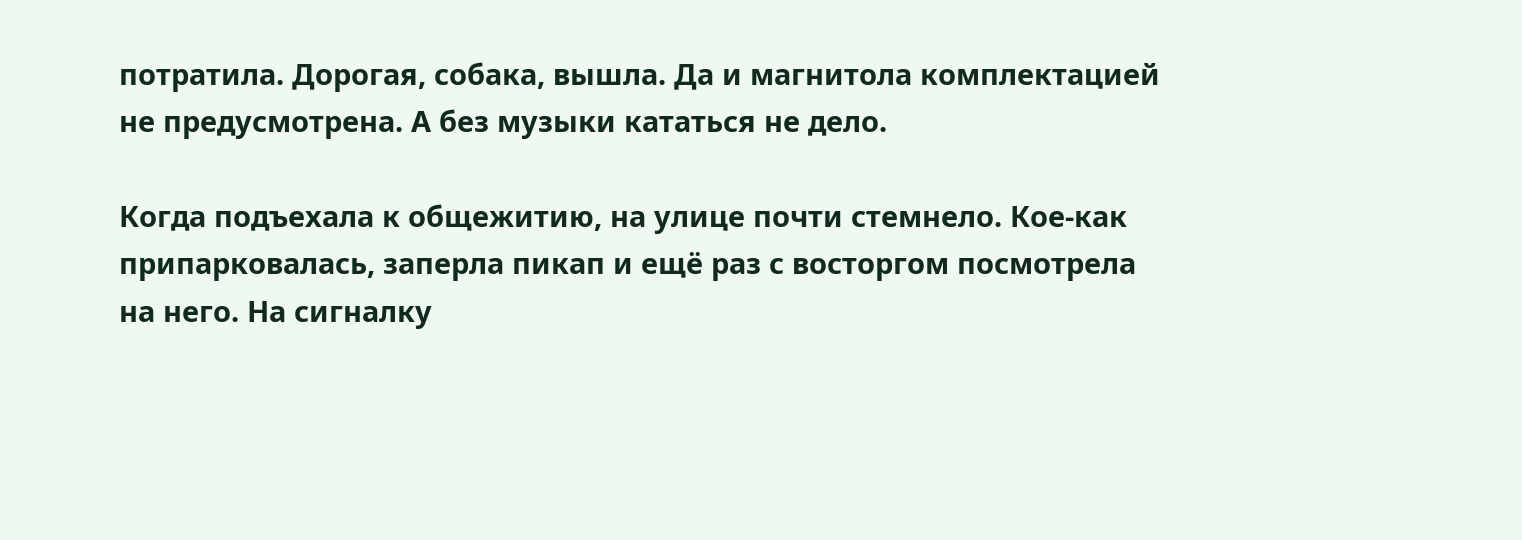потратила. Дорогая, собака, вышла. Да и магнитола комплектацией не предусмотрена. А без музыки кататься не дело.

Когда подъехала к общежитию, на улице почти стемнело. Кое-как припарковалась, заперла пикап и ещё раз с восторгом посмотрела на него. На сигналку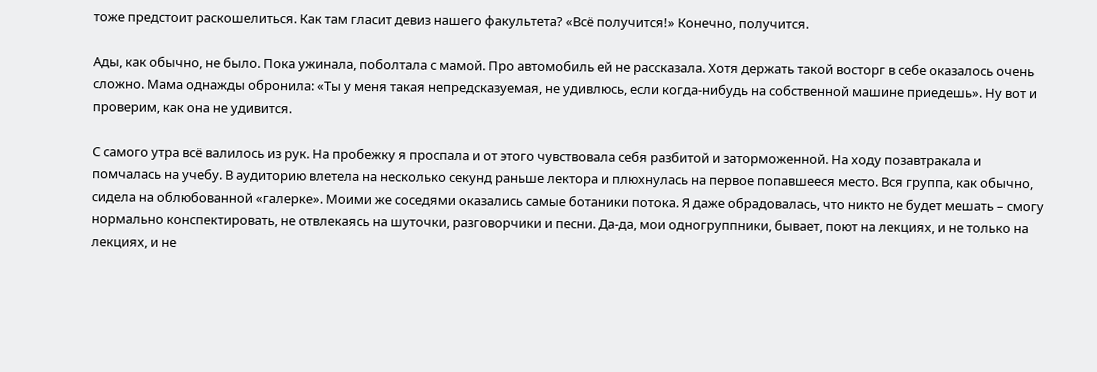тоже предстоит раскошелиться. Как там гласит девиз нашего факультета? «Всё получится!» Конечно, получится.

Ады, как обычно, не было. Пока ужинала, поболтала с мамой. Про автомобиль ей не рассказала. Хотя держать такой восторг в себе оказалось очень сложно. Мама однажды обронила: «Ты у меня такая непредсказуемая, не удивлюсь, если когда-нибудь на собственной машине приедешь». Ну вот и проверим, как она не удивится.

С самого утра всё валилось из рук. На пробежку я проспала и от этого чувствовала себя разбитой и заторможенной. На ходу позавтракала и помчалась на учебу. В аудиторию влетела на несколько секунд раньше лектора и плюхнулась на первое попавшееся место. Вся группа, как обычно, сидела на облюбованной «галерке». Моими же соседями оказались самые ботаники потока. Я даже обрадовалась, что никто не будет мешать – смогу нормально конспектировать, не отвлекаясь на шуточки, разговорчики и песни. Да-да, мои одногруппники, бывает, поют на лекциях, и не только на лекциях, и не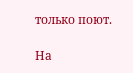только поют.

На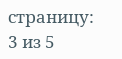страницу:
3 из 5